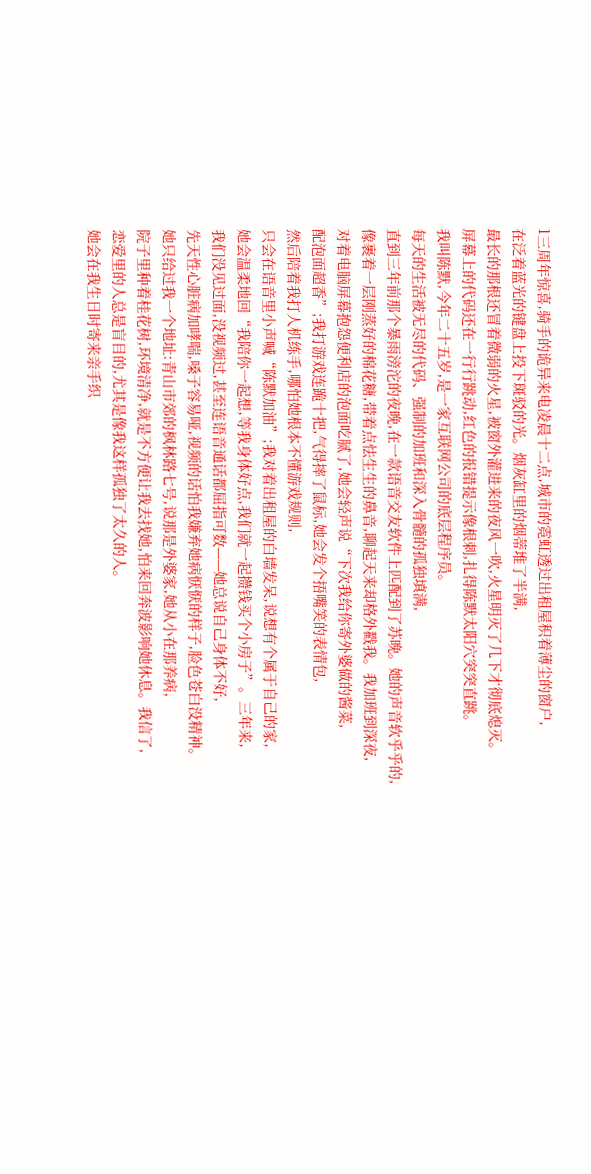1三周年惊喜,骑手的诡异来电凌晨十二点,城市的霓虹透过出租屋积着薄尘的窗户,
在泛着蓝光的键盘上投下斑驳的光。烟灰缸里的烟蒂堆了半满,
最长的那根还冒着微弱的火星,被窗外灌进来的夜风一吹,火星明灭了几下才彻底熄灭。
屏幕上的代码还在一行行跳动,红色的报错提示像根刺,扎得陈默太阳穴突突直跳。
我叫陈默,今年二十五岁,是一家互联网公司的底层程序员。
每天的生活被无尽的代码、强制的加班和深入骨髓的孤独填满,
直到三年前那个暴雨滂沱的夜晚,在一款语音交友软件上匹配到了苏晚。她的声音软乎乎的,
像裹着一层刚蒸好的棉花糖,带着点怯生生的鼻音,聊起天来却格外戳我。我加班到深夜,
对着电脑屏幕抱怨便利店的泡面吃腻了,她会轻声说“下次我给你寄外婆做的酱菜,
配泡面超香”;我打游戏连跪十把,气得摔了鼠标,她会发个捂嘴笑的表情包,
然后陪着我打人机练手,哪怕她根本不懂游戏规则,
只会在语音里小声喊“陈默加油”;我对着出租屋的白墙发呆,说想有个属于自己的家,
她会温柔地回“我陪你一起想,等我身体好点,我们就一起攒钱买个小房子”。三年来,
我们没见过面,没视频过,甚至连语音通话都屈指可数——她总说自己身体不好,
先天性心脏病加哮喘,嗓子容易哑,视频的话怕我嫌弃她病恹恹的样子,脸色苍白没精神。
她只给过我一个地址:青山市郊的枫林路七号,说那是外婆家,她从小在那养病,
院子里种着桂花树,环境清净,就是不方便让我去找她,怕来回奔波影响她休息。我信了,
恋爱里的人总是盲目的,尤其是像我这样孤独了太久的人。
她会在我生日时寄来亲手织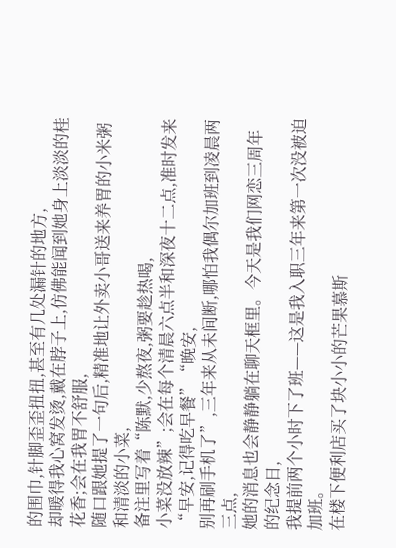的围巾,针脚歪歪扭扭,甚至有几处漏针的地方,
却暖得我心窝发烫,戴在脖子上,仿佛能闻到她身上淡淡的桂花香;会在我胃不舒服,
随口跟她提了一句后,精准地让外卖小哥送来养胃的小米粥和清淡的小菜,
备注里写着“陈默,少熬夜,粥要趁热喝,
小菜没放辣”;会在每个清晨六点半和深夜十二点,准时发来“早安,记得吃早餐”“晚安,
别再刷手机了”,三年来从未间断,哪怕我偶尔加班到凌晨两三点,
她的消息也会静静躺在聊天框里。今天是我们网恋三周年的纪念日,
我提前两个小时下了班——这是我入职三年来第一次没被迫加班。
在楼下便利店买了块小小的芒果慕斯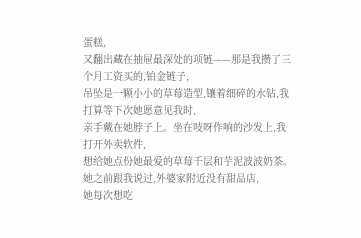蛋糕,
又翻出藏在抽屉最深处的项链——那是我攒了三个月工资买的,铂金链子,
吊坠是一颗小小的草莓造型,镶着细碎的水钻,我打算等下次她愿意见我时,
亲手戴在她脖子上。坐在吱呀作响的沙发上,我打开外卖软件,
想给她点份她最爱的草莓千层和芋泥波波奶茶。她之前跟我说过,外婆家附近没有甜品店,
她每次想吃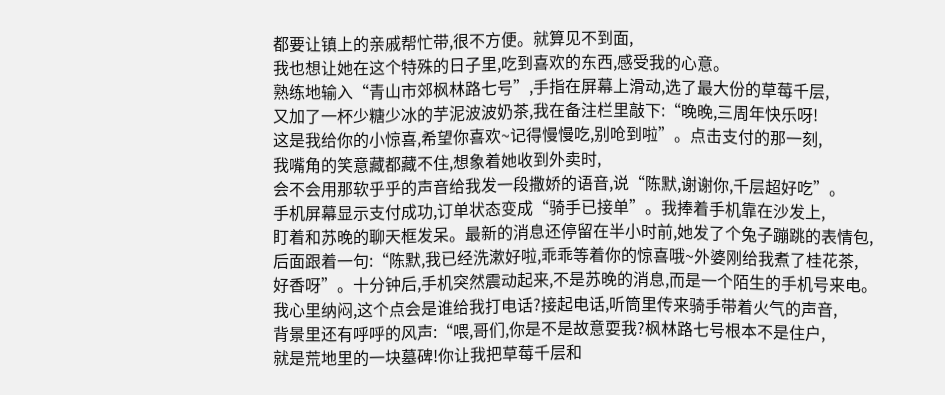都要让镇上的亲戚帮忙带,很不方便。就算见不到面,
我也想让她在这个特殊的日子里,吃到喜欢的东西,感受我的心意。
熟练地输入“青山市郊枫林路七号”,手指在屏幕上滑动,选了最大份的草莓千层,
又加了一杯少糖少冰的芋泥波波奶茶,我在备注栏里敲下:“晚晚,三周年快乐呀!
这是我给你的小惊喜,希望你喜欢~记得慢慢吃,别呛到啦”。点击支付的那一刻,
我嘴角的笑意藏都藏不住,想象着她收到外卖时,
会不会用那软乎乎的声音给我发一段撒娇的语音,说“陈默,谢谢你,千层超好吃”。
手机屏幕显示支付成功,订单状态变成“骑手已接单”。我捧着手机靠在沙发上,
盯着和苏晚的聊天框发呆。最新的消息还停留在半小时前,她发了个兔子蹦跳的表情包,
后面跟着一句:“陈默,我已经洗漱好啦,乖乖等着你的惊喜哦~外婆刚给我煮了桂花茶,
好香呀”。十分钟后,手机突然震动起来,不是苏晚的消息,而是一个陌生的手机号来电。
我心里纳闷,这个点会是谁给我打电话?接起电话,听筒里传来骑手带着火气的声音,
背景里还有呼呼的风声:“喂,哥们,你是不是故意耍我?枫林路七号根本不是住户,
就是荒地里的一块墓碑!你让我把草莓千层和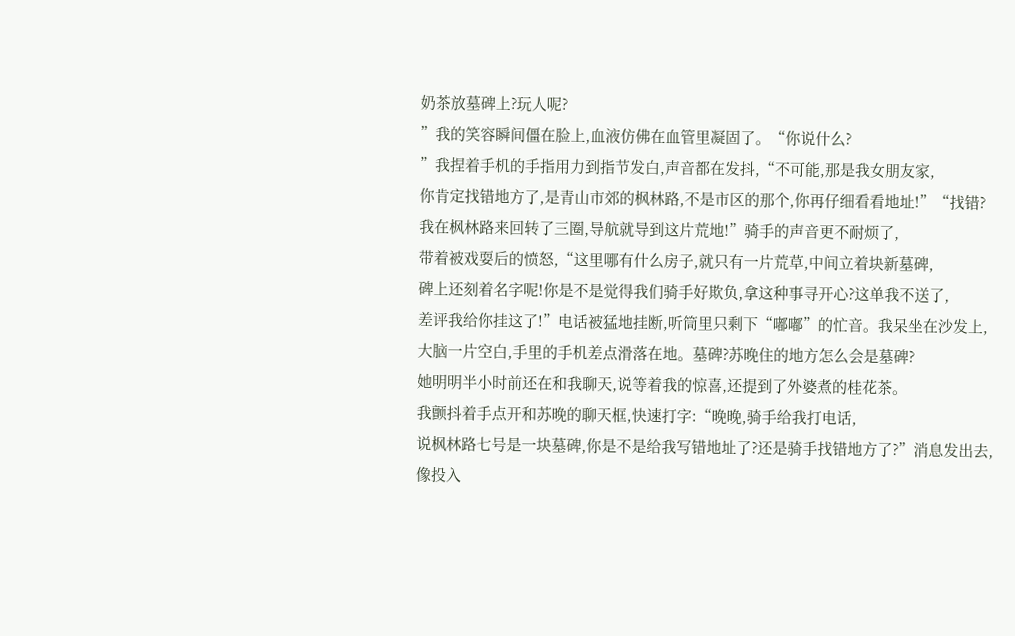奶茶放墓碑上?玩人呢?
”我的笑容瞬间僵在脸上,血液仿佛在血管里凝固了。“你说什么?
”我捏着手机的手指用力到指节发白,声音都在发抖,“不可能,那是我女朋友家,
你肯定找错地方了,是青山市郊的枫林路,不是市区的那个,你再仔细看看地址!”“找错?
我在枫林路来回转了三圈,导航就导到这片荒地!”骑手的声音更不耐烦了,
带着被戏耍后的愤怒,“这里哪有什么房子,就只有一片荒草,中间立着块新墓碑,
碑上还刻着名字呢!你是不是觉得我们骑手好欺负,拿这种事寻开心?这单我不送了,
差评我给你挂这了!”电话被猛地挂断,听筒里只剩下“嘟嘟”的忙音。我呆坐在沙发上,
大脑一片空白,手里的手机差点滑落在地。墓碑?苏晚住的地方怎么会是墓碑?
她明明半小时前还在和我聊天,说等着我的惊喜,还提到了外婆煮的桂花茶。
我颤抖着手点开和苏晚的聊天框,快速打字:“晚晚,骑手给我打电话,
说枫林路七号是一块墓碑,你是不是给我写错地址了?还是骑手找错地方了?”消息发出去,
像投入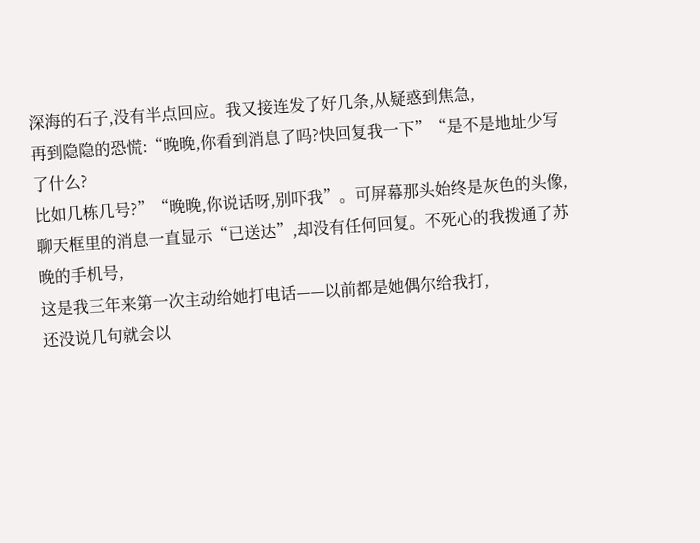深海的石子,没有半点回应。我又接连发了好几条,从疑惑到焦急,
再到隐隐的恐慌:“晚晚,你看到消息了吗?快回复我一下”“是不是地址少写了什么?
比如几栋几号?”“晚晚,你说话呀,别吓我”。可屏幕那头始终是灰色的头像,
聊天框里的消息一直显示“已送达”,却没有任何回复。不死心的我拨通了苏晚的手机号,
这是我三年来第一次主动给她打电话——以前都是她偶尔给我打,
还没说几句就会以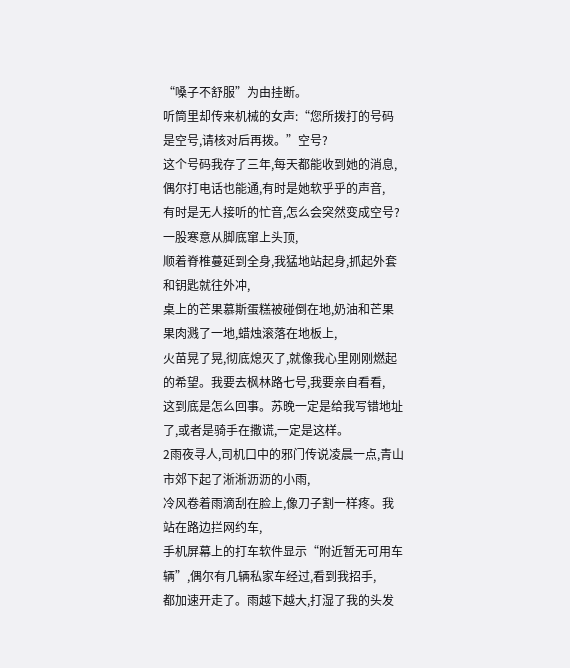“嗓子不舒服”为由挂断。
听筒里却传来机械的女声:“您所拨打的号码是空号,请核对后再拨。”空号?
这个号码我存了三年,每天都能收到她的消息,偶尔打电话也能通,有时是她软乎乎的声音,
有时是无人接听的忙音,怎么会突然变成空号?一股寒意从脚底窜上头顶,
顺着脊椎蔓延到全身,我猛地站起身,抓起外套和钥匙就往外冲,
桌上的芒果慕斯蛋糕被碰倒在地,奶油和芒果果肉溅了一地,蜡烛滚落在地板上,
火苗晃了晃,彻底熄灭了,就像我心里刚刚燃起的希望。我要去枫林路七号,我要亲自看看,
这到底是怎么回事。苏晚一定是给我写错地址了,或者是骑手在撒谎,一定是这样。
2雨夜寻人,司机口中的邪门传说凌晨一点,青山市郊下起了淅淅沥沥的小雨,
冷风卷着雨滴刮在脸上,像刀子割一样疼。我站在路边拦网约车,
手机屏幕上的打车软件显示“附近暂无可用车辆”,偶尔有几辆私家车经过,看到我招手,
都加速开走了。雨越下越大,打湿了我的头发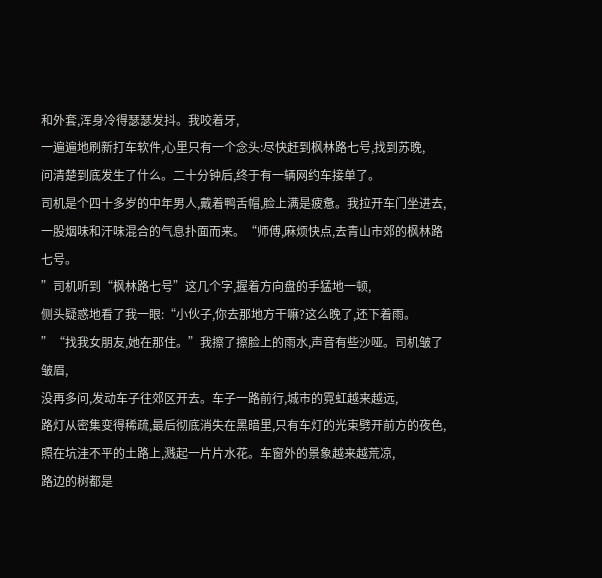和外套,浑身冷得瑟瑟发抖。我咬着牙,
一遍遍地刷新打车软件,心里只有一个念头:尽快赶到枫林路七号,找到苏晚,
问清楚到底发生了什么。二十分钟后,终于有一辆网约车接单了。
司机是个四十多岁的中年男人,戴着鸭舌帽,脸上满是疲惫。我拉开车门坐进去,
一股烟味和汗味混合的气息扑面而来。“师傅,麻烦快点,去青山市郊的枫林路七号。
”司机听到“枫林路七号”这几个字,握着方向盘的手猛地一顿,
侧头疑惑地看了我一眼:“小伙子,你去那地方干嘛?这么晚了,还下着雨。
”“找我女朋友,她在那住。”我擦了擦脸上的雨水,声音有些沙哑。司机皱了皱眉,
没再多问,发动车子往郊区开去。车子一路前行,城市的霓虹越来越远,
路灯从密集变得稀疏,最后彻底消失在黑暗里,只有车灯的光束劈开前方的夜色,
照在坑洼不平的土路上,溅起一片片水花。车窗外的景象越来越荒凉,
路边的树都是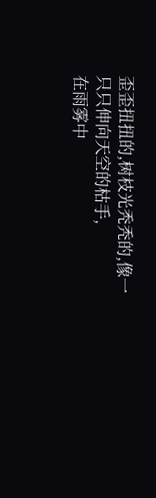歪歪扭扭的,树枝光秃秃的,像一只只伸向天空的枯手,
在雨雾中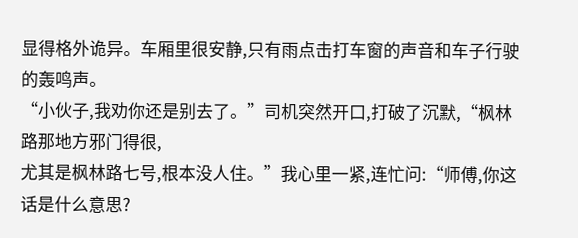显得格外诡异。车厢里很安静,只有雨点击打车窗的声音和车子行驶的轰鸣声。
“小伙子,我劝你还是别去了。”司机突然开口,打破了沉默,“枫林路那地方邪门得很,
尤其是枫林路七号,根本没人住。”我心里一紧,连忙问:“师傅,你这话是什么意思?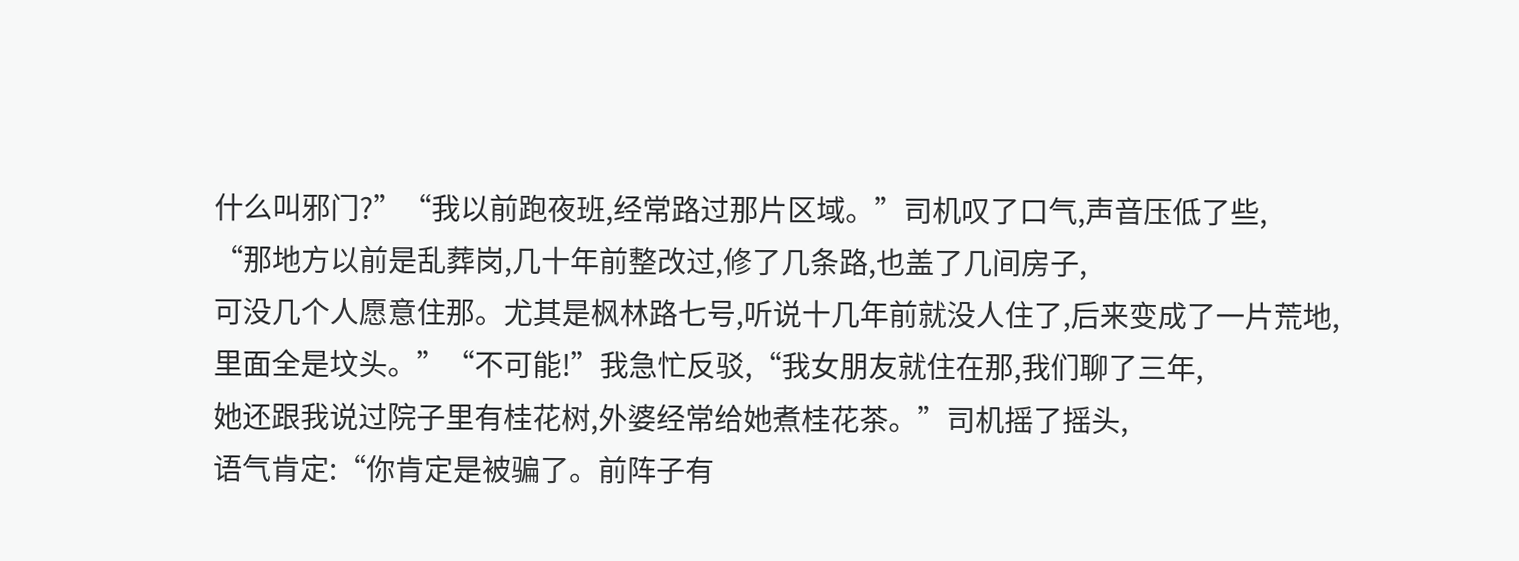什么叫邪门?”“我以前跑夜班,经常路过那片区域。”司机叹了口气,声音压低了些,
“那地方以前是乱葬岗,几十年前整改过,修了几条路,也盖了几间房子,
可没几个人愿意住那。尤其是枫林路七号,听说十几年前就没人住了,后来变成了一片荒地,
里面全是坟头。”“不可能!”我急忙反驳,“我女朋友就住在那,我们聊了三年,
她还跟我说过院子里有桂花树,外婆经常给她煮桂花茶。”司机摇了摇头,
语气肯定:“你肯定是被骗了。前阵子有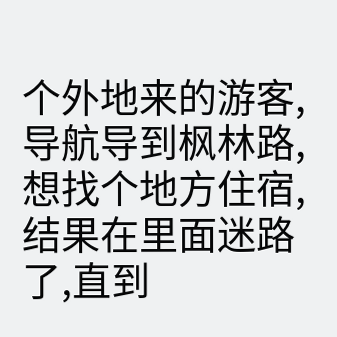个外地来的游客,导航导到枫林路,
想找个地方住宿,结果在里面迷路了,直到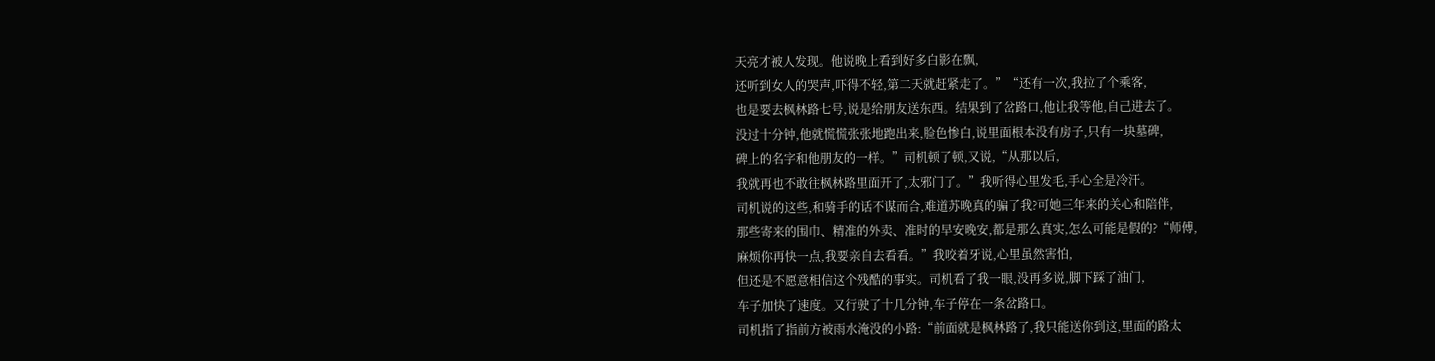天亮才被人发现。他说晚上看到好多白影在飘,
还听到女人的哭声,吓得不轻,第二天就赶紧走了。”“还有一次,我拉了个乘客,
也是要去枫林路七号,说是给朋友送东西。结果到了岔路口,他让我等他,自己进去了。
没过十分钟,他就慌慌张张地跑出来,脸色惨白,说里面根本没有房子,只有一块墓碑,
碑上的名字和他朋友的一样。”司机顿了顿,又说,“从那以后,
我就再也不敢往枫林路里面开了,太邪门了。”我听得心里发毛,手心全是冷汗。
司机说的这些,和骑手的话不谋而合,难道苏晚真的骗了我?可她三年来的关心和陪伴,
那些寄来的围巾、精准的外卖、准时的早安晚安,都是那么真实,怎么可能是假的?“师傅,
麻烦你再快一点,我要亲自去看看。”我咬着牙说,心里虽然害怕,
但还是不愿意相信这个残酷的事实。司机看了我一眼,没再多说,脚下踩了油门,
车子加快了速度。又行驶了十几分钟,车子停在一条岔路口。
司机指了指前方被雨水淹没的小路:“前面就是枫林路了,我只能送你到这,里面的路太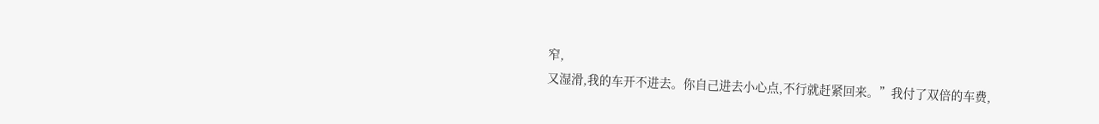窄,
又湿滑,我的车开不进去。你自己进去小心点,不行就赶紧回来。”我付了双倍的车费,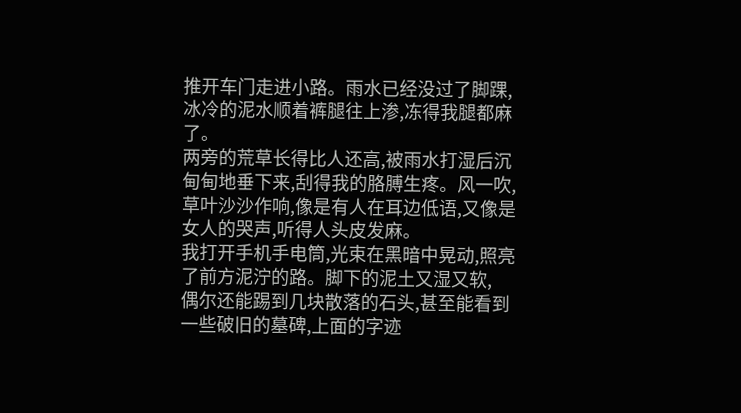推开车门走进小路。雨水已经没过了脚踝,冰冷的泥水顺着裤腿往上渗,冻得我腿都麻了。
两旁的荒草长得比人还高,被雨水打湿后沉甸甸地垂下来,刮得我的胳膊生疼。风一吹,
草叶沙沙作响,像是有人在耳边低语,又像是女人的哭声,听得人头皮发麻。
我打开手机手电筒,光束在黑暗中晃动,照亮了前方泥泞的路。脚下的泥土又湿又软,
偶尔还能踢到几块散落的石头,甚至能看到一些破旧的墓碑,上面的字迹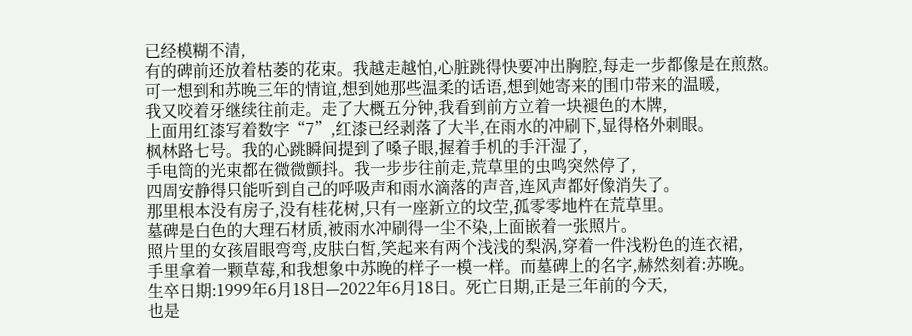已经模糊不清,
有的碑前还放着枯萎的花束。我越走越怕,心脏跳得快要冲出胸腔,每走一步都像是在煎熬。
可一想到和苏晚三年的情谊,想到她那些温柔的话语,想到她寄来的围巾带来的温暖,
我又咬着牙继续往前走。走了大概五分钟,我看到前方立着一块褪色的木牌,
上面用红漆写着数字“7”,红漆已经剥落了大半,在雨水的冲刷下,显得格外刺眼。
枫林路七号。我的心跳瞬间提到了嗓子眼,握着手机的手汗湿了,
手电筒的光束都在微微颤抖。我一步步往前走,荒草里的虫鸣突然停了,
四周安静得只能听到自己的呼吸声和雨水滴落的声音,连风声都好像消失了。
那里根本没有房子,没有桂花树,只有一座新立的坟茔,孤零零地杵在荒草里。
墓碑是白色的大理石材质,被雨水冲刷得一尘不染,上面嵌着一张照片。
照片里的女孩眉眼弯弯,皮肤白皙,笑起来有两个浅浅的梨涡,穿着一件浅粉色的连衣裙,
手里拿着一颗草莓,和我想象中苏晚的样子一模一样。而墓碑上的名字,赫然刻着:苏晚。
生卒日期:1999年6月18日—2022年6月18日。死亡日期,正是三年前的今天,
也是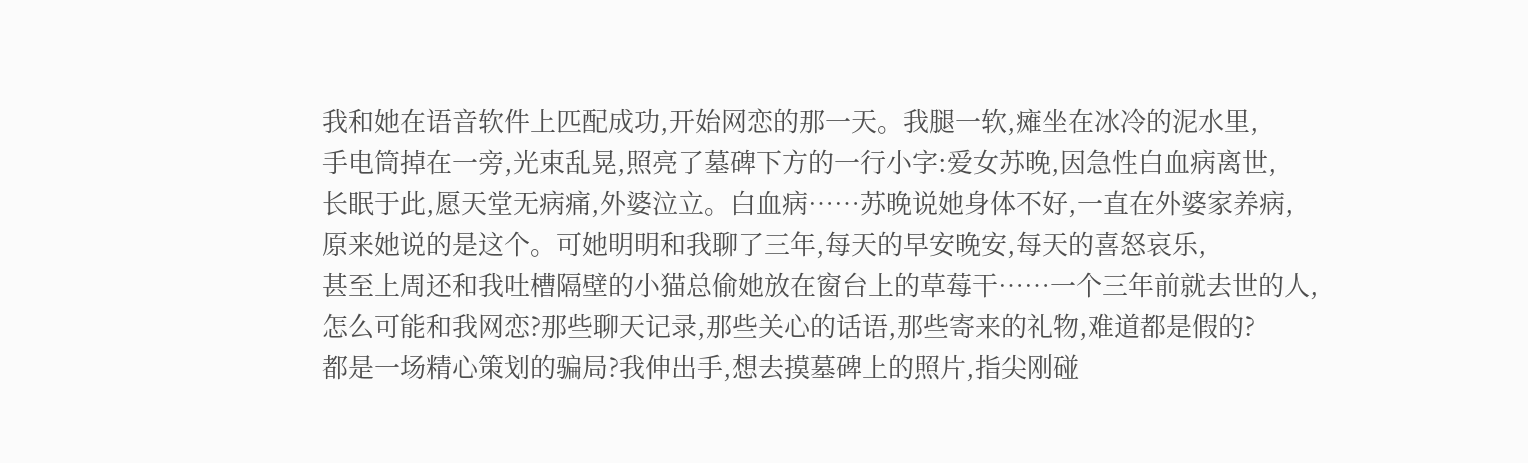我和她在语音软件上匹配成功,开始网恋的那一天。我腿一软,瘫坐在冰冷的泥水里,
手电筒掉在一旁,光束乱晃,照亮了墓碑下方的一行小字:爱女苏晚,因急性白血病离世,
长眠于此,愿天堂无病痛,外婆泣立。白血病……苏晚说她身体不好,一直在外婆家养病,
原来她说的是这个。可她明明和我聊了三年,每天的早安晚安,每天的喜怒哀乐,
甚至上周还和我吐槽隔壁的小猫总偷她放在窗台上的草莓干……一个三年前就去世的人,
怎么可能和我网恋?那些聊天记录,那些关心的话语,那些寄来的礼物,难道都是假的?
都是一场精心策划的骗局?我伸出手,想去摸墓碑上的照片,指尖刚碰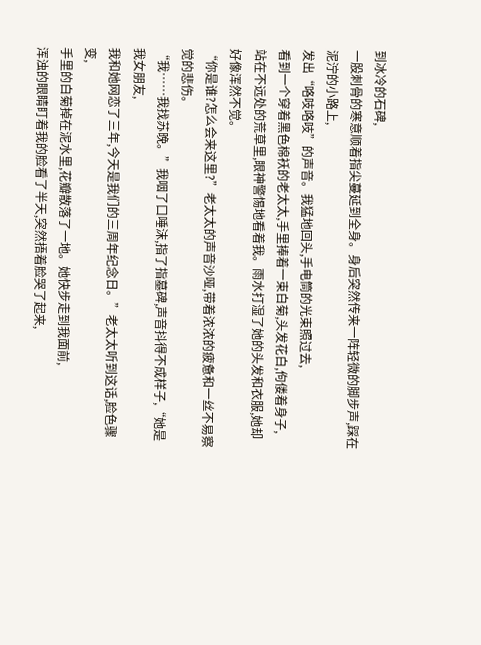到冰冷的石碑,
一股刺骨的寒意顺着指尖蔓延到全身。身后突然传来一阵轻微的脚步声,踩在泥泞的小路上,
发出“咯吱咯吱”的声音。我猛地回头,手电筒的光束照过去,
看到一个穿着黑色棉袄的老太太,手里捧着一束白菊,头发花白,佝偻着身子,
站在不远处的荒草里,眼神警惕地看着我。雨水打湿了她的头发和衣服,她却好像浑然不觉。
“你是谁?怎么会来这里?”老太太的声音沙哑,带着浓浓的疲惫和一丝不易察觉的悲伤。
“我……我找苏晚。”我咽了口唾沫,指了指墓碑,声音抖得不成样子,“她是我女朋友,
我和她网恋了三年,今天是我们的三周年纪念日。”老太太听到这话,脸色骤变,
手里的白菊掉在泥水里,花瓣散落了一地。她快步走到我面前,
浑浊的眼睛盯着我的脸看了半天,突然捂着脸哭了起来,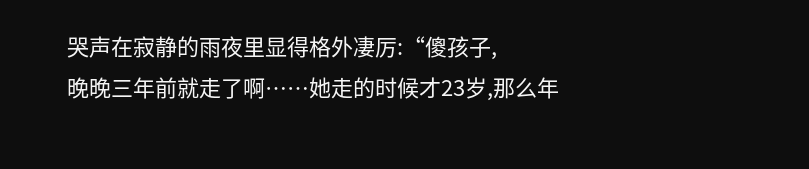哭声在寂静的雨夜里显得格外凄厉:“傻孩子,
晚晚三年前就走了啊……她走的时候才23岁,那么年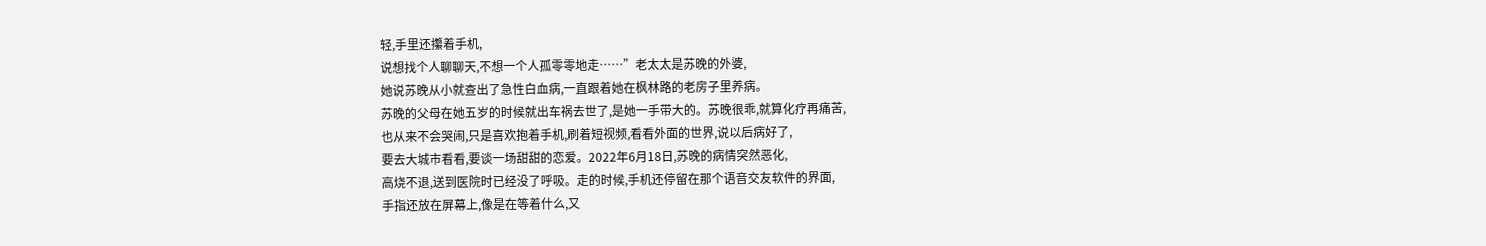轻,手里还攥着手机,
说想找个人聊聊天,不想一个人孤零零地走……”老太太是苏晚的外婆,
她说苏晚从小就查出了急性白血病,一直跟着她在枫林路的老房子里养病。
苏晚的父母在她五岁的时候就出车祸去世了,是她一手带大的。苏晚很乖,就算化疗再痛苦,
也从来不会哭闹,只是喜欢抱着手机,刷着短视频,看看外面的世界,说以后病好了,
要去大城市看看,要谈一场甜甜的恋爱。2022年6月18日,苏晚的病情突然恶化,
高烧不退,送到医院时已经没了呼吸。走的时候,手机还停留在那个语音交友软件的界面,
手指还放在屏幕上,像是在等着什么,又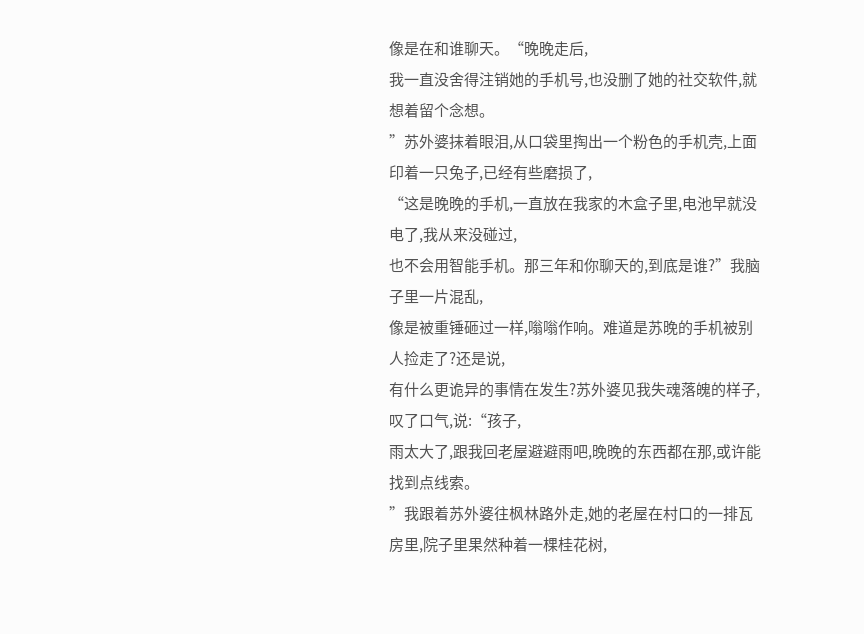像是在和谁聊天。“晚晚走后,
我一直没舍得注销她的手机号,也没删了她的社交软件,就想着留个念想。
”苏外婆抹着眼泪,从口袋里掏出一个粉色的手机壳,上面印着一只兔子,已经有些磨损了,
“这是晚晚的手机,一直放在我家的木盒子里,电池早就没电了,我从来没碰过,
也不会用智能手机。那三年和你聊天的,到底是谁?”我脑子里一片混乱,
像是被重锤砸过一样,嗡嗡作响。难道是苏晚的手机被别人捡走了?还是说,
有什么更诡异的事情在发生?苏外婆见我失魂落魄的样子,叹了口气,说:“孩子,
雨太大了,跟我回老屋避避雨吧,晚晚的东西都在那,或许能找到点线索。
”我跟着苏外婆往枫林路外走,她的老屋在村口的一排瓦房里,院子里果然种着一棵桂花树,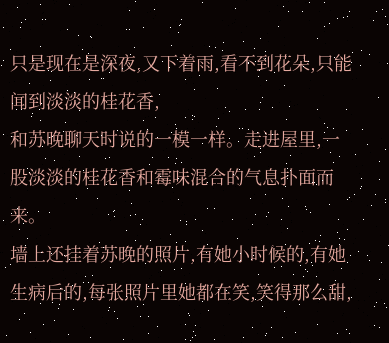只是现在是深夜,又下着雨,看不到花朵,只能闻到淡淡的桂花香,
和苏晚聊天时说的一模一样。走进屋里,一股淡淡的桂花香和霉味混合的气息扑面而来。
墙上还挂着苏晚的照片,有她小时候的,有她生病后的,每张照片里她都在笑,笑得那么甜,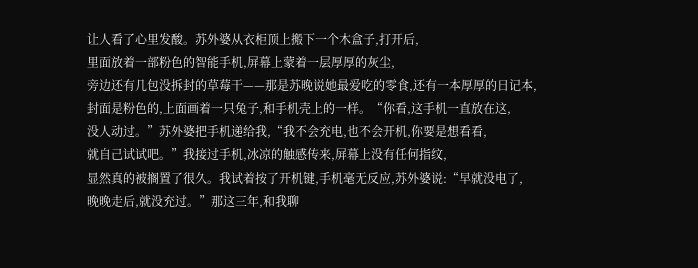让人看了心里发酸。苏外婆从衣柜顶上搬下一个木盒子,打开后,
里面放着一部粉色的智能手机,屏幕上蒙着一层厚厚的灰尘,
旁边还有几包没拆封的草莓干——那是苏晚说她最爱吃的零食,还有一本厚厚的日记本,
封面是粉色的,上面画着一只兔子,和手机壳上的一样。“你看,这手机一直放在这,
没人动过。”苏外婆把手机递给我,“我不会充电,也不会开机,你要是想看看,
就自己试试吧。”我接过手机,冰凉的触感传来,屏幕上没有任何指纹,
显然真的被搁置了很久。我试着按了开机键,手机毫无反应,苏外婆说:“早就没电了,
晚晚走后,就没充过。”那这三年,和我聊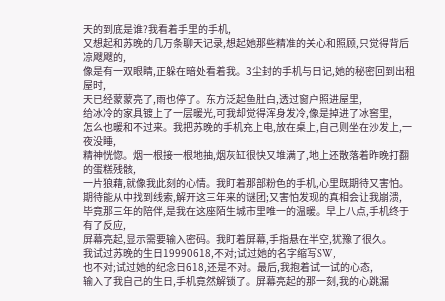天的到底是谁?我看着手里的手机,
又想起和苏晚的几万条聊天记录,想起她那些精准的关心和照顾,只觉得背后凉飕飕的,
像是有一双眼睛,正躲在暗处看着我。3尘封的手机与日记,她的秘密回到出租屋时,
天已经蒙蒙亮了,雨也停了。东方泛起鱼肚白,透过窗户照进屋里,
给冰冷的家具镀上了一层暖光,可我却觉得浑身发冷,像是掉进了冰窖里,
怎么也暖和不过来。我把苏晚的手机充上电,放在桌上,自己则坐在沙发上,一夜没睡,
精神恍惚。烟一根接一根地抽,烟灰缸很快又堆满了,地上还散落着昨晚打翻的蛋糕残骸,
一片狼藉,就像我此刻的心情。我盯着那部粉色的手机,心里既期待又害怕。
期待能从中找到线索,解开这三年来的谜团;又害怕发现的真相会让我崩溃,
毕竟那三年的陪伴,是我在这座陌生城市里唯一的温暖。早上八点,手机终于有了反应,
屏幕亮起,显示需要输入密码。我盯着屏幕,手指悬在半空,犹豫了很久。
我试过苏晚的生日19990618,不对;试过她的名字缩写SW,
也不对;试过她的纪念日618,还是不对。最后,我抱着试一试的心态,
输入了我自己的生日,手机竟然解锁了。屏幕亮起的那一刻,我的心跳漏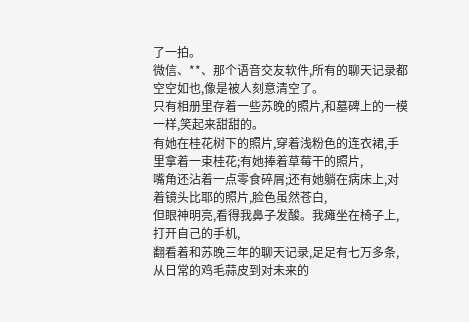了一拍。
微信、**、那个语音交友软件,所有的聊天记录都空空如也,像是被人刻意清空了。
只有相册里存着一些苏晚的照片,和墓碑上的一模一样,笑起来甜甜的。
有她在桂花树下的照片,穿着浅粉色的连衣裙,手里拿着一束桂花;有她捧着草莓干的照片,
嘴角还沾着一点零食碎屑;还有她躺在病床上,对着镜头比耶的照片,脸色虽然苍白,
但眼神明亮,看得我鼻子发酸。我瘫坐在椅子上,打开自己的手机,
翻看着和苏晚三年的聊天记录,足足有七万多条,从日常的鸡毛蒜皮到对未来的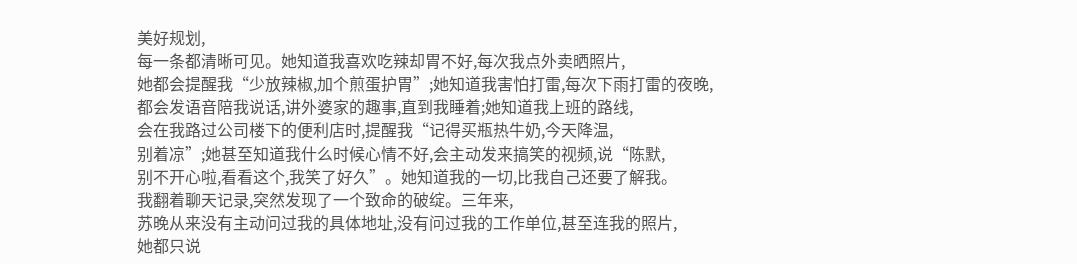美好规划,
每一条都清晰可见。她知道我喜欢吃辣却胃不好,每次我点外卖晒照片,
她都会提醒我“少放辣椒,加个煎蛋护胃”;她知道我害怕打雷,每次下雨打雷的夜晚,
都会发语音陪我说话,讲外婆家的趣事,直到我睡着;她知道我上班的路线,
会在我路过公司楼下的便利店时,提醒我“记得买瓶热牛奶,今天降温,
别着凉”;她甚至知道我什么时候心情不好,会主动发来搞笑的视频,说“陈默,
别不开心啦,看看这个,我笑了好久”。她知道我的一切,比我自己还要了解我。
我翻着聊天记录,突然发现了一个致命的破绽。三年来,
苏晚从来没有主动问过我的具体地址,没有问过我的工作单位,甚至连我的照片,
她都只说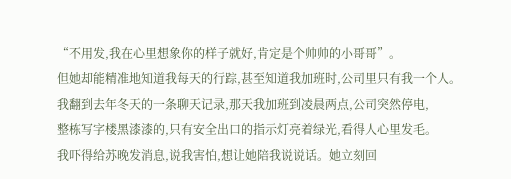“不用发,我在心里想象你的样子就好,肯定是个帅帅的小哥哥”。
但她却能精准地知道我每天的行踪,甚至知道我加班时,公司里只有我一个人。
我翻到去年冬天的一条聊天记录,那天我加班到凌晨两点,公司突然停电,
整栋写字楼黑漆漆的,只有安全出口的指示灯亮着绿光,看得人心里发毛。
我吓得给苏晚发消息,说我害怕,想让她陪我说说话。她立刻回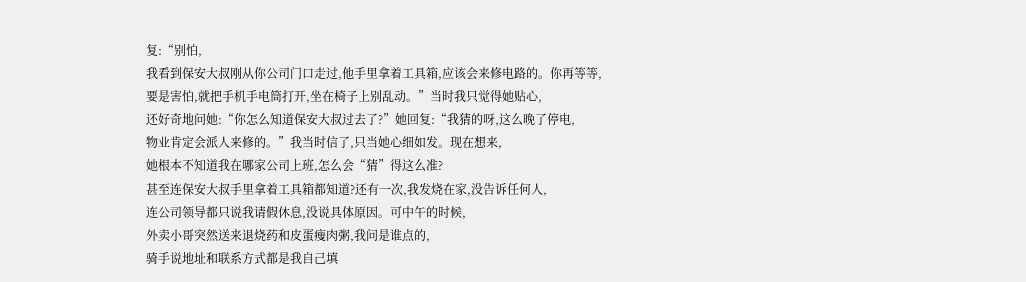复:“别怕,
我看到保安大叔刚从你公司门口走过,他手里拿着工具箱,应该会来修电路的。你再等等,
要是害怕,就把手机手电筒打开,坐在椅子上别乱动。”当时我只觉得她贴心,
还好奇地问她:“你怎么知道保安大叔过去了?”她回复:“我猜的呀,这么晚了停电,
物业肯定会派人来修的。”我当时信了,只当她心细如发。现在想来,
她根本不知道我在哪家公司上班,怎么会“猜”得这么准?
甚至连保安大叔手里拿着工具箱都知道?还有一次,我发烧在家,没告诉任何人,
连公司领导都只说我请假休息,没说具体原因。可中午的时候,
外卖小哥突然送来退烧药和皮蛋瘦肉粥,我问是谁点的,
骑手说地址和联系方式都是我自己填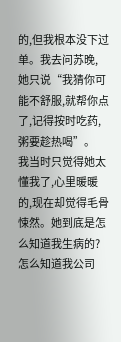的,但我根本没下过单。我去问苏晚,
她只说“我猜你可能不舒服,就帮你点了,记得按时吃药,粥要趁热喝”。
我当时只觉得她太懂我了,心里暖暖的,现在却觉得毛骨悚然。她到底是怎么知道我生病的?
怎么知道我公司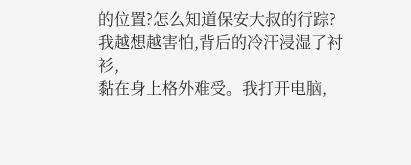的位置?怎么知道保安大叔的行踪?我越想越害怕,背后的冷汗浸湿了衬衫,
黏在身上格外难受。我打开电脑,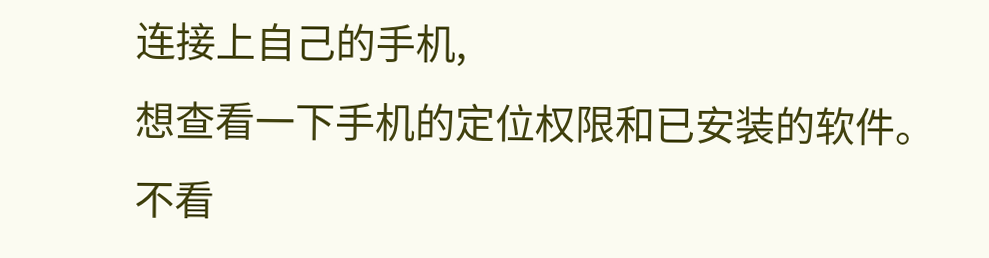连接上自己的手机,
想查看一下手机的定位权限和已安装的软件。不看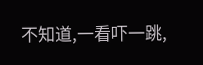不知道,一看吓一跳,